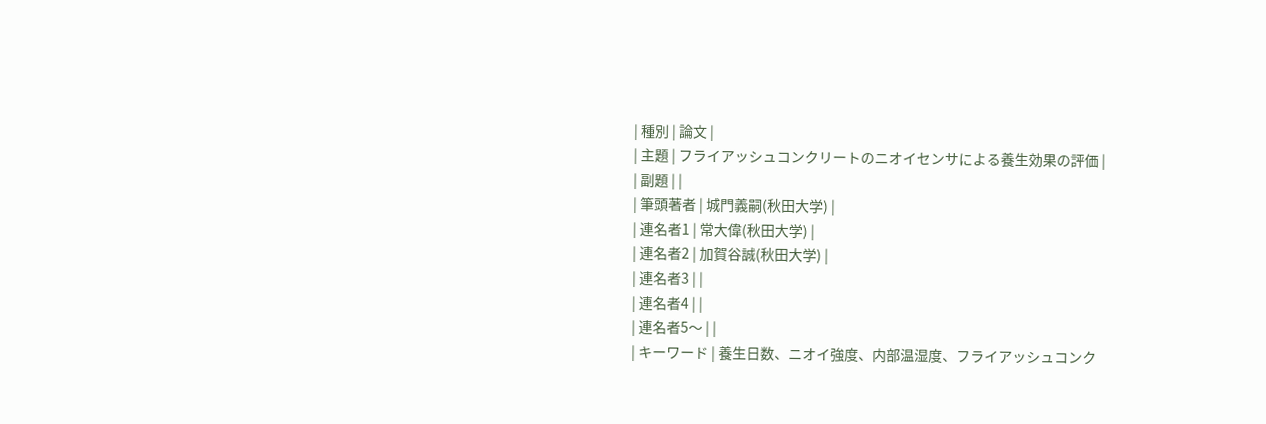| 種別 | 論文 |
| 主題 | フライアッシュコンクリートのニオイセンサによる養生効果の評価 |
| 副題 | |
| 筆頭著者 | 城門義嗣(秋田大学) |
| 連名者1 | 常大偉(秋田大学) |
| 連名者2 | 加賀谷誠(秋田大学) |
| 連名者3 | |
| 連名者4 | |
| 連名者5〜 | |
| キーワード | 養生日数、ニオイ強度、内部温湿度、フライアッシュコンク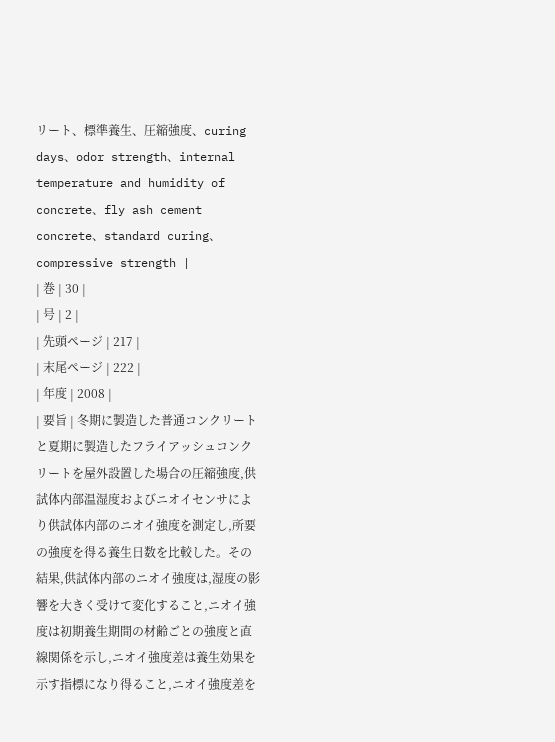リート、標準養生、圧縮強度、curing days、odor strength、internal temperature and humidity of concrete、fly ash cement concrete、standard curing、compressive strength |
| 巻 | 30 |
| 号 | 2 |
| 先頭ページ | 217 |
| 末尾ページ | 222 |
| 年度 | 2008 |
| 要旨 | 冬期に製造した普通コンクリートと夏期に製造したフライアッシュコンクリートを屋外設置した場合の圧縮強度,供試体内部温湿度およびニオイセンサにより供試体内部のニオイ強度を測定し,所要の強度を得る養生日数を比較した。その結果,供試体内部のニオイ強度は,湿度の影響を大きく受けて変化すること,ニオイ強度は初期養生期間の材齢ごとの強度と直線関係を示し,ニオイ強度差は養生効果を示す指標になり得ること,ニオイ強度差を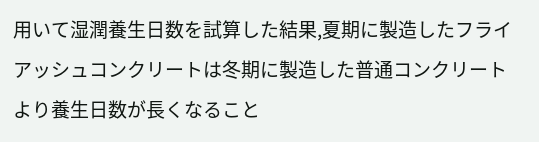用いて湿潤養生日数を試算した結果,夏期に製造したフライアッシュコンクリートは冬期に製造した普通コンクリートより養生日数が長くなること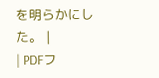を明らかにした。 |
| PDFフ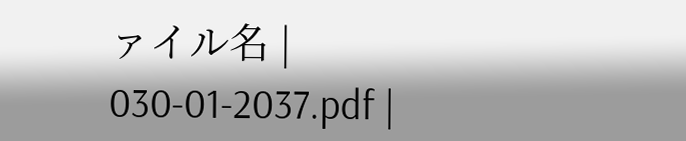ァイル名 | 030-01-2037.pdf |